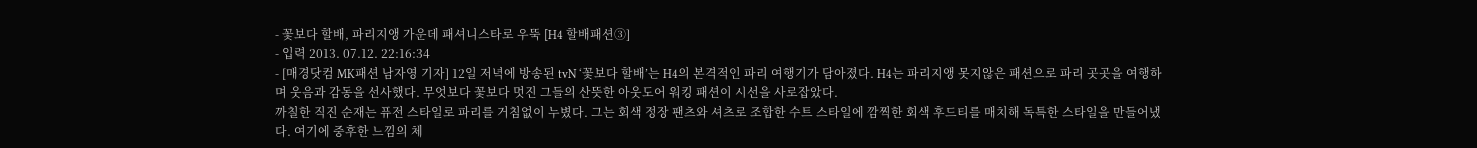- 꽃보다 할배, 파리지앵 가운데 패셔니스타로 우뚝 [H4 할배패션③]
- 입력 2013. 07.12. 22:16:34
- [매경닷컴 MK패션 남자영 기자] 12일 저녁에 방송된 tvN ‘꽃보다 할배’는 H4의 본격적인 파리 여행기가 담아졌다. H4는 파리지앵 못지않은 패션으로 파리 곳곳을 여행하며 웃음과 감동을 선사했다. 무엇보다 꽃보다 멋진 그들의 산뜻한 아웃도어 워킹 패션이 시선을 사로잡았다.
까칠한 직진 순재는 퓨전 스타일로 파리를 거침없이 누볐다. 그는 회색 정장 팬츠와 셔츠로 조합한 수트 스타일에 깜찍한 회색 후드티를 매치해 독특한 스타일을 만들어냈다. 여기에 중후한 느낌의 체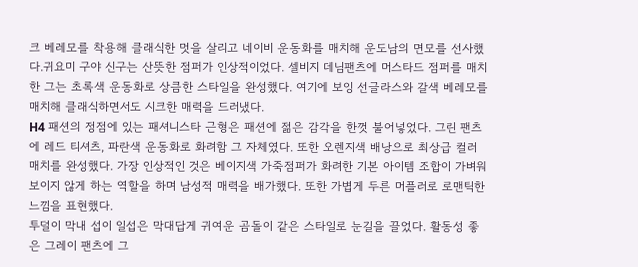크 베레모를 착용해 클래식한 멋을 살리고 네이비 운동화를 매치해 운도남의 면모를 선사했다.귀요미 구야 신구는 산뜻한 점퍼가 인상적이었다. 셀비지 데님팬츠에 머스타드 점퍼를 매치한 그는 초록색 운동화로 상큼한 스타일을 완성했다. 여기에 보잉 선글라스와 갈색 베레모를 매치해 클래식하면서도 시크한 매력을 드러냈다.
H4 패션의 정점에 있는 패셔니스타 근형은 패션에 젊은 감각을 한껏 불어넣었다. 그린 팬츠에 레드 티셔츠, 파란색 운동화로 화려함 그 자체였다. 또한 오렌지색 배낭으로 최상급 컬러 매치를 완성했다. 가장 인상적인 것은 베이지색 가죽점퍼가 화려한 기본 아이템 조합이 가벼워 보이지 않게 하는 역할을 하며 남성적 매력을 배가했다. 또한 가볍게 두른 머플러로 로맨틱한 느낌을 표현했다.
투덜이 막내 섭이 일섭은 막대답게 귀여운 곰돌이 같은 스타일로 눈길을 끌었다. 활동성 좋은 그레이 팬츠에 그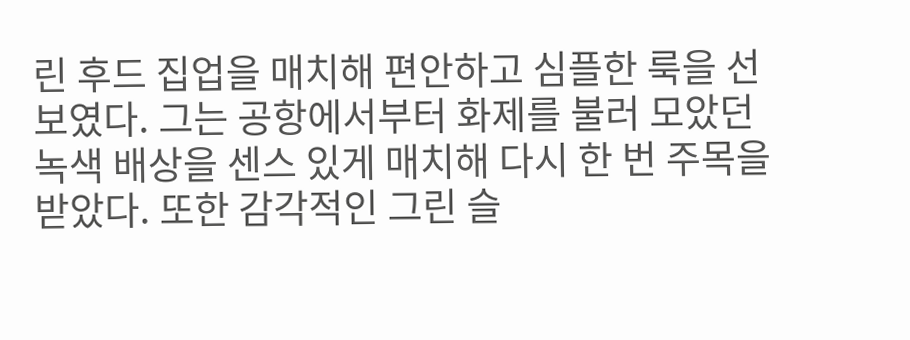린 후드 집업을 매치해 편안하고 심플한 룩을 선보였다. 그는 공항에서부터 화제를 불러 모았던 녹색 배상을 센스 있게 매치해 다시 한 번 주목을 받았다. 또한 감각적인 그린 슬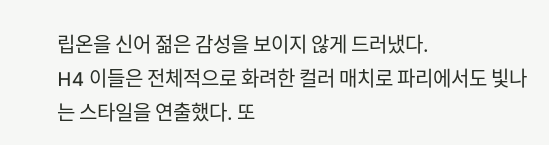립온을 신어 젊은 감성을 보이지 않게 드러냈다.
H4 이들은 전체적으로 화려한 컬러 매치로 파리에서도 빛나는 스타일을 연출했다. 또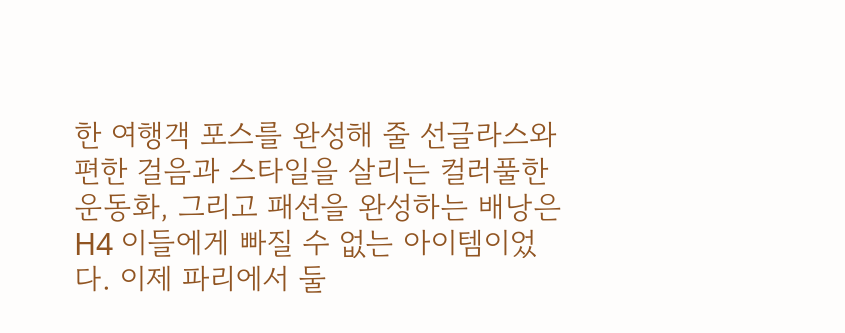한 여행객 포스를 완성해 줄 선글라스와 편한 걸음과 스타일을 살리는 컬러풀한 운동화, 그리고 패션을 완성하는 배낭은 H4 이들에게 빠질 수 없는 아이템이었다. 이제 파리에서 둘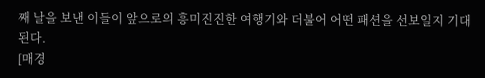째 날을 보낸 이들이 앞으로의 흥미진진한 여행기와 더불어 어떤 패션을 선보일지 기대된다.
[매경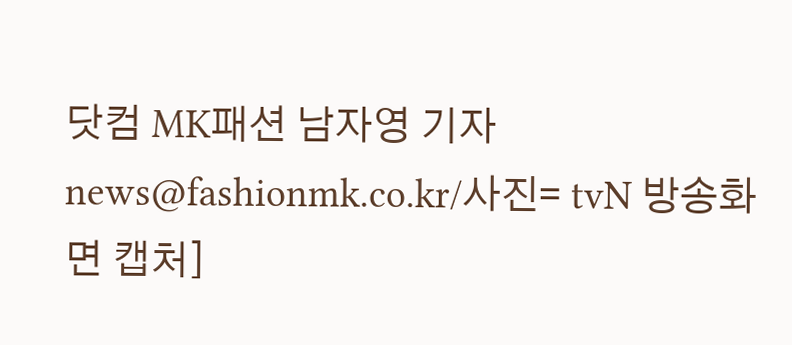닷컴 MK패션 남자영 기자 news@fashionmk.co.kr/사진= tvN 방송화면 캡처]